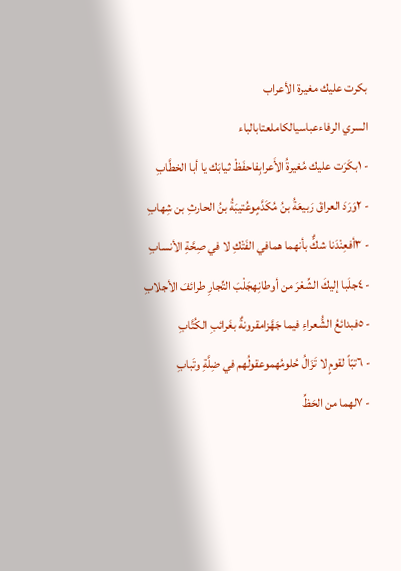بكرت عليك مغيرة الأعراب
السري الرفاءعباسيالكاملعتابالباء
- ١بكَرَت عليك مُغيرةُ الأَعرابِفاحفَظْ ثيابَك يا أبا الخطَّابِ
- ٢وَرَدَ العراقَ رَبيعَةُ بنُ مُكَدَّمٍوعُتيبَةُ بنُ الحارثِ بن شِهابِ
- ٣أفعِنْدَنا شكٌّ بأنهما همافي الفَتْكِ لا في صِحَّةِ الأنسابِ
- ٤جلَبا إليكَ الشِّعْرَ من أوطانِهجَلْبَ التِّجارِ طرائفَ الأجلابِ
- ٥فبدائعُ الشُّعراءِ فيما جَهَّزامقرونةٌ بغَرائبِ الكُتَّابِ
- ٦تبّاً لقومٍ لا تَزَالُ حُلومُهموعقولُهم في ضِلَّةِ وتَبابِ
- ٧لهما من الحَظِّ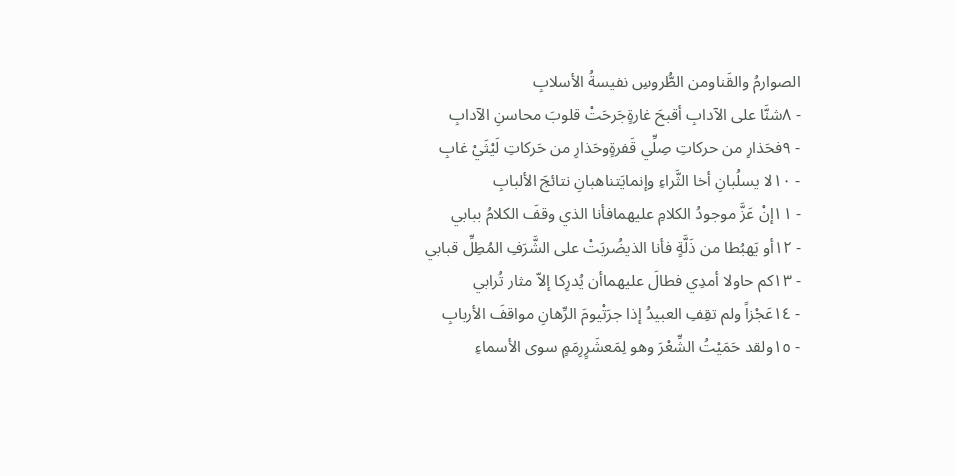الصوارمُ والقَناومن الطُّروسِ نفيسةُ الأسلابِ
- ٨شنَّا على الآدابِ أقبحَ غارةٍجَرحَتْ قلوبَ محاسنِ الآدابِ
- ٩فحَذارِ من حركاتِ صِلِّي قَفرةٍوحَذارِ من حَركاتِ لَيْثَيْ غابِ
- ١٠لا يسلُبانِ أخا الثَّراءِ وإنمايَتناهبانِ نتائجَ الألبابِ
- ١١إنْ عَزَّ موجودُ الكلامِ عليهمافأنا الذي وقفَ الكلامُ ببابي
- ١٢أو يَهبُطا من ذَلَّةٍ فأنا الذيضُربَتْ على الشَّرَفِ المُطِلِّ قبابي
- ١٣كم حاولا أمدِي فطالَ عليهماأن يُدرِكا إلاّ مثار تُرابي
- ١٤عَجْزاً ولم تقِفِ العبيدُ إذا جرَتْيومَ الرِّهانِ مواقفَ الأربابِ
- ١٥ولقد حَمَيْتُ الشِّعْرَ وهو لِمَعشَرٍرِمَمٍ سوى الأسماءِ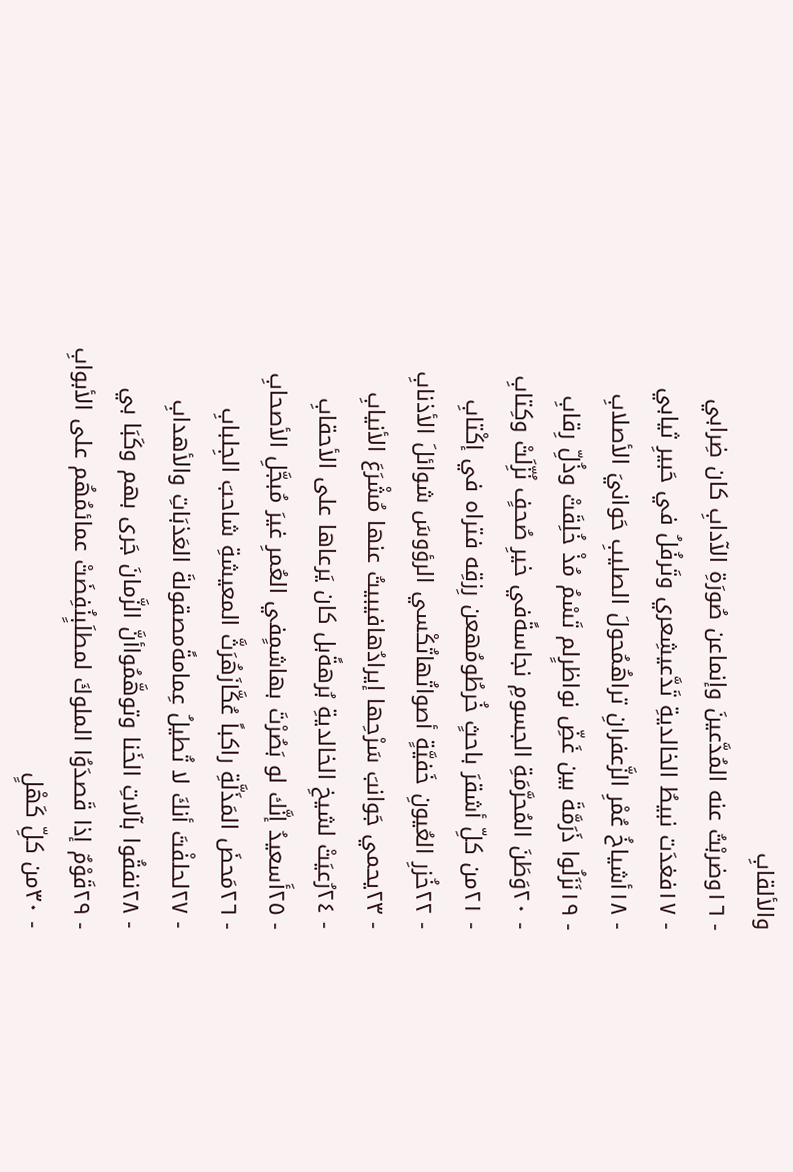والألقابِ
- ١٦وضربْتُ عنه المُدَّعينَ وإنماعن صُورَةِ الآدابِ كان ضِرابي
- ١٧فغدَت نبيطُ الخالديةِ تَدَّعيشِعري وتَرفُلُ في حَبيرِ ثيابي
- ١٨أشياخُ عُمْرِ الزَّعفرانِ تراهُمُحولَ الصليبِ حَوانيَ الأصلابِ
- ١٩نَزَلُوا ذَرَمَّةَ بين غَضِّ نواظرٍلم تَسْمُ مُذْ خُلِقَتْ وذُلِّ رِقابِ
- ٢٠وَطَنَ المُحرَّمَةِ الجسومِ نجاسةًفي خيرِ صُحفٍ نُزِّلَتْ وكِتابِ
- ٢١من كلِّ أشقرَ باحثٍ خُرطُومُهعن رِزقِه فتراه في إكْتابِ
- ٢٢خُزرِ العُيونِ خَفيَّةٍ أصواتُهاتُكْسي الرؤوسَ شوائلَ الأذنابِ
- ٢٣يحمي جَوانبَ سَرْحِها إيرادُهافيبيتُ عنها مُشْرَعَ الأنيابِ
- ٢٤رُعيَتْ لشيخِ الخالديةِ بُرهةًبل كان يَرعاها على الأحقابِ
- ٢٥أَسعيدُ إنَّك لو بَصُرْتَ بهاشمٍفي العُمرِ غيرَ مُبجَّلِ الأصحابِ
- ٢٦مَحضَ المَذَلَّةِ راكباً عُكَّازَهُرَثَّ المعيشةِ شاحبَ الجِلبابِ
- ٢٧لحلفْتَ أنكَ لا تُطيلُ عِمامةًمصقولةَ العَذبَاتِ والأهدابِ
- ٢٨نفقُوا بآلاتِ الخَنا وتوهَّمُواأنَّ الزَّمانَ جَرى بهم وكَبَا بي
- ٢٩قَوْمٌ إذا قَصدَوُا الملوكَ لمطلَبٍنُفِضَتْ عمائمُهُم على الأبوابِ
- ٣٠من كلِّ كَهْلٍ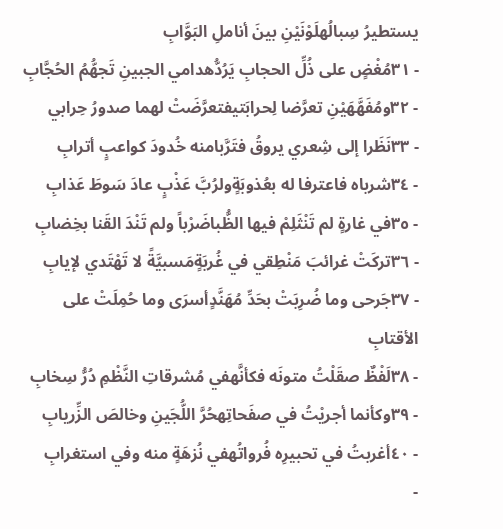يستطيرُ سِبالُهلَوْنَيْنِ بينَ أناملِ البَوَّابِ
- ٣١مُغْضٍ على ذُلِّ الحجابِ يَرُدُّهدامي الجبينِ تَجهُّمُ الحُجَّابِ
- ٣٢ومُفَهَّهَيْنِ تعرَّضا لِحرابَتيفتعرَّضَتْ لهما صدورُ حِرابي
- ٣٣نَظَرا إلى شِعري يروقُ فتَرَّبامنه خُدودَ كواعبٍ أترابِ
- ٣٤شرباه فاعترفا له بعُذوبَةٍولرُبَّ عَذْبٍ عادَ سَوطَ عَذابِ
- ٣٥في غارةٍ لم تَنْثَلِمْ فيها الظُّباضَرْباً ولم تَنْدَ القَنا بخِضابِ
- ٣٦تركَتْ غرائبَ مَنْطِقي في غُربَةٍمَسبيَّةً لا تَهْتَدي لإيابِ
- ٣٧جَرحى وما ضُرِبَتْ بحَدِّ مُهَنَّدٍأسرَى وما حُمِلَتْ على الأقتابِ
- ٣٨لَفْظٌ صقَلْتُ متونَه فكأنَّهفي مُشرقاتِ النَّظْمِ دُرُّ سِخابِ
- ٣٩وكأنما أجريْتُ في صفَحاتِهحُرَّ اللُّجَينِ وخالصَ الزِّريابِ
- ٤٠أغربتُ في تحبيرِه فُرواتُهفي نُزهَةٍ منه وفي استغرابِ
-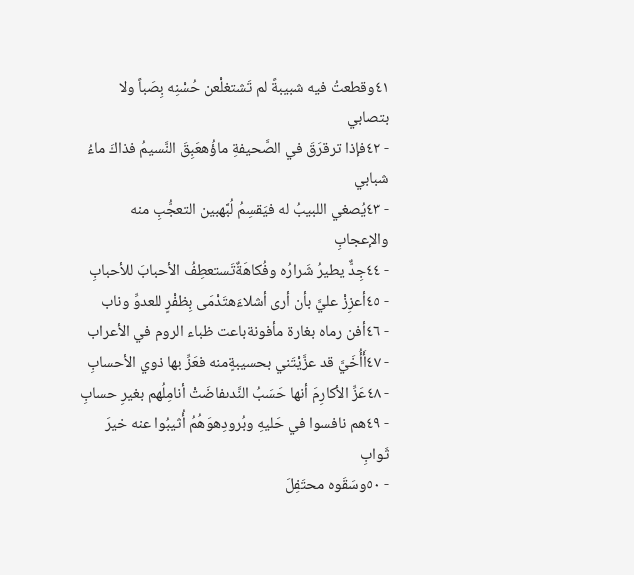٤١وقطعتُ فيه شبيبةً لم تَشتغلْعن حُسْنِه بِصَباً ولا بتصابي
- ٤٢فإذا ترقرَقَ في الصَّحيفةِ ماؤُهعَبِقَ النَّسيمُ فذاكَ ماءُ شبابي
- ٤٣يُصغي اللبيبُ له فيَقسِمُ لُبَّهبين التعجُّبِ منه والإعجابِ
- ٤٤جِدٌّ يطيرُ شَرارُه وفُكاهَةٌتَستعطِفُ الأحبابَ للأحبابِ
- ٤٥أعزِزْ عليَّ بأن أرى أشلاءَهتَدْمَى بِظفْرٍ للعدوِّ وناب
- ٤٦أفن رماه بغارة مأفونةباعت ظباء الروم في الأعراب
- ٤٧أَأُخَيَّ قد عزَّيْتَني بحسيبةٍمنه فعَزِّ بها ذوي الأحسابِ
- ٤٨عَزِّ الأكارِمَ أنها حَسَبُ النَّدىفاضَتْ أنامِلُهم بغيرِ حسابِ
- ٤٩هم نافسوا في حَليهِ وبُرودِهوَهُمُ أُثيبُوا عنه خيرَ ثَوابِ
- ٥٠وسَقَوه محتَفِلَ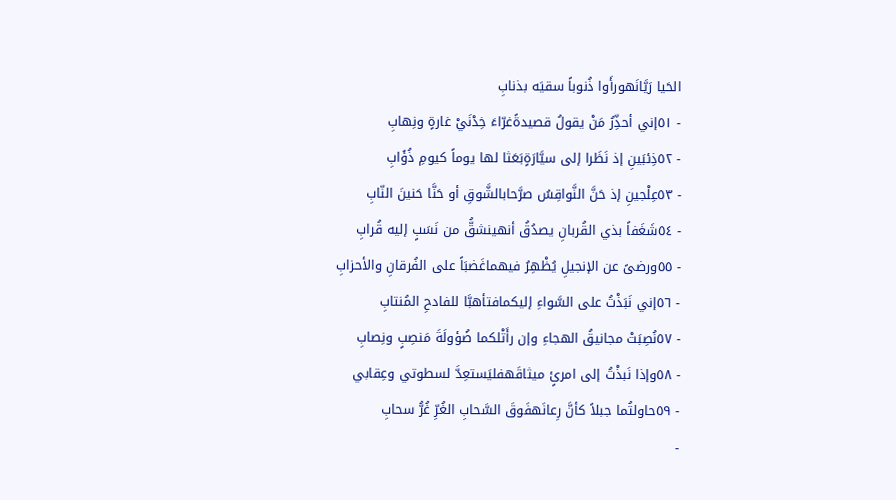الحَيا رَيَّانَهورأَوا ذُنوباً سقيَه بذنابِ
- ٥١إني أحذِّرُ مَنْ يقولُ قصيدةًغرّاءَ خِدْنَيْ غارةٍ ونِهابِ
- ٥٢ذِئبَينِ إذ نَظَرا إلى سيَّارَةٍبَعَثا لها يوماً كيومِ ذُؤَابِ
- ٥٣عِلْجينِ إذ حَنَّ النَّواقِسُ صرَّحابالشَّوقِ أو حَنَّا حَنينَ النّابِ
- ٥٤شَغَفاً بذي القُربانِ يصدُقُ أنهينشقُّ من نَسَبٍ إليه قُرابِ
- ٥٥ورضىً عن الإنجيلِ يُظْهِرُ فيهماغَضبَاً على الفُرقانِ والأحزابِ
- ٥٦إني نَبَذْتُ على السَّواءِ إليكمافتأهبَّا للفادحِ المُنتابِ
- ٥٧نُصِبَتْ مجانيقُ الهجاءِ وإن رأَتْلكما ضُؤولَةَ مَنصِبٍ ونِصابِ
- ٥٨وإذا نَبذْتُ إلى امرئٍ ميثاقَهفليَستعِدَّ لسطوتي وعِقابي
- ٥٩حاولتُما جبلاً كأنَّ رِعانَهفَوقَ السَّحابِ الغُرِّ غُرُّ سحابِ
-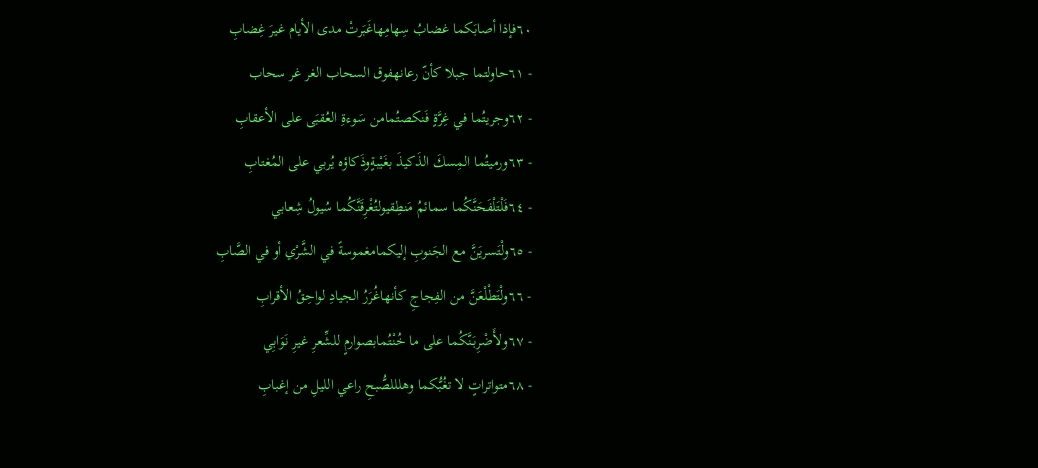٦٠فإذا أصابَكما غضابُ سِهامِهاغَبَرتْ مدى الأيام غيرَ غِضابِ
- ٦١حاولتما جبلا كأنّ رعانهفوق السحاب الغر غر سحاب
- ٦٢وجريتُما في غِرَّةٍ فَنكصتُمامن سَوءةِ العُقبَى على الأعقابِ
- ٦٣ورميتُما المِسكَ الذَكيذَ بغَيْبةٍوذَكاؤه يُربي على المُغتابِ
- ٦٤فَلْتَلْفَحَنَّكُما سمائمُ مَنطِقيولتُغْرِقَنَّكُما سُيولُ شِعابي
- ٦٥ولْتَسريَنَّ مع الجَنوبِ إليكمامغموسةً في الشَّرْي أو في الصَّابِ
- ٦٦ولْتَطْلْعَنَّ من الفِجاجِ كأنهاغُرَرُ الجيادِ لواحِقُ الأقرابِ
- ٦٧ولأَضْرِبَنَّكُما على ما خُنْتُمابصوارمٍ للشِّعرِ غيرِ نَوَابِي
- ٦٨متواتراتٍ لا تغُبُّكما وهلللصُّبحِ راعي الليلِ من إغبابِ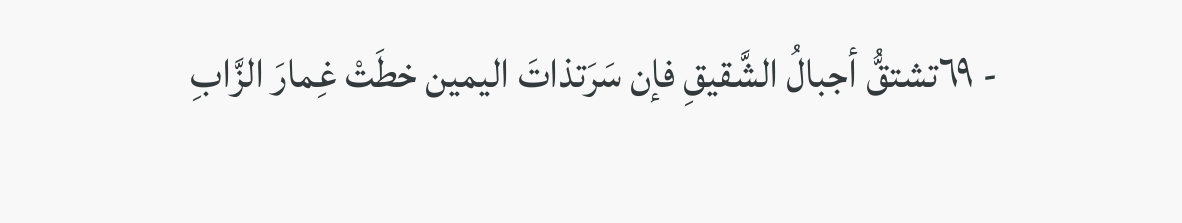- ٦٩تشتقُّ أجبالُ الشَّقيقِ فإن سَرَتذاتَ اليمين خطَتْ غِمارَ الزَّابِ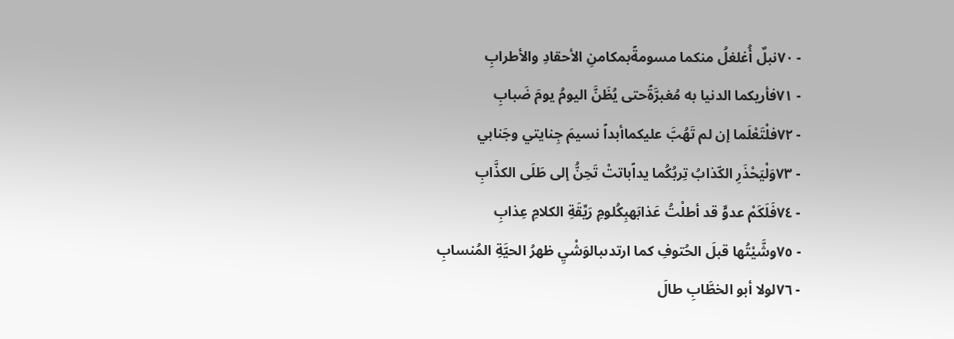- ٧٠نبلٌ أُغلغلُ منكما مسومةًبمكامنِ الأحقادِ والأطرابِ
- ٧١فأريكما الدنيا به مُغبرَّةًحتى يُظَنَّ اليومُ يومَ ضَبابِ
- ٧٢فلْتَعْلَما إن لم تَهُبَّ عليكماأبداً نسيمَ جِنايتي وجَنابي
- ٧٣وَلْيَحْذَرِ الكّذابُ تِربُكُما يداًباتتْ تَحِنُّ إلى طَلَى الكذَّابِ
- ٧٤فَلَكَمْ عدوٍّ قد أطلْتُ عَذابَهبِكُلومِ رَيِّقَةِ الكلامِ عِذابِ
- ٧٥وشَّيْتُها قبلَ الحُتوفِ كما ارتدىبالوَشْيِ ظهرُ الحيَّةِ المُنسابِ
- ٧٦لولا أبو الخطَّابِ طالَ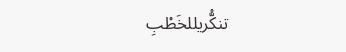تنكُّريللخَطْبِ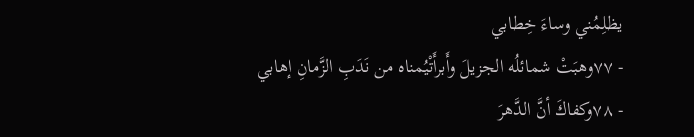يظلِمُني وساءَ خِطابي
- ٧٧وهبَتْ شمائلُه الجزيلَ وأَبرأَتْيُمناه من نَدَبِ الزَّمانِ إهابي
- ٧٨وكفاكَ أنَّ الدَّهرَ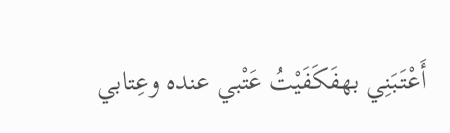أَعْتَبَنِي بهفَكَفَيْتُ عَتْبي عنده وعِتابي